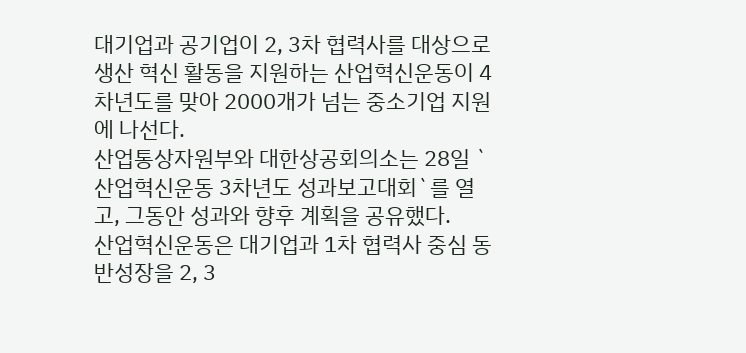대기업과 공기업이 2, 3차 협력사를 대상으로 생산 혁신 활동을 지원하는 산업혁신운동이 4차년도를 맞아 2000개가 넘는 중소기업 지원에 나선다.
산업통상자원부와 대한상공회의소는 28일 `산업혁신운동 3차년도 성과보고대회`를 열고, 그동안 성과와 향후 계획을 공유했다.
산업혁신운동은 대기업과 1차 협력사 중심 동반성장을 2, 3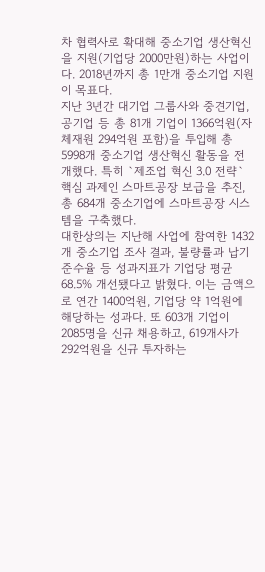차 협력사로 확대해 중소기업 생산혁신을 지원(기업당 2000만원)하는 사업이다. 2018년까지 총 1만개 중소기업 지원이 목표다.
지난 3년간 대기업 그룹사와 중견기업, 공기업 등 총 81개 기업이 1366억원(자체재원 294억원 포함)을 투입해 총 5998개 중소기업 생산혁신 활동을 전개했다. 특히 `제조업 혁신 3.0 전략` 핵심 과제인 스마트공장 보급을 추진, 총 684개 중소기업에 스마트공장 시스템을 구축했다.
대한상의는 지난해 사업에 참여한 1432개 중소기업 조사 결과, 불량률과 납기준수율 등 성과지표가 기업당 평균 68.5% 개선됐다고 밝혔다. 이는 금액으로 연간 1400억원, 기업당 약 1억원에 해당하는 성과다. 또 603개 기업이 2085명을 신규 채용하고, 619개사가 292억원을 신규 투자하는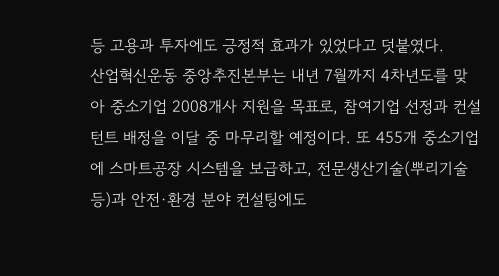등 고용과 투자에도 긍정적 효과가 있었다고 덧붙였다.
산업혁신운동 중앙추진본부는 내년 7월까지 4차년도를 맞아 중소기업 2008개사 지원을 목표로, 참여기업 선정과 컨설턴트 배정을 이달 중 마무리할 예정이다. 또 455개 중소기업에 스마트공장 시스템을 보급하고, 전문생산기술(뿌리기술 등)과 안전·환경 분야 컨설팅에도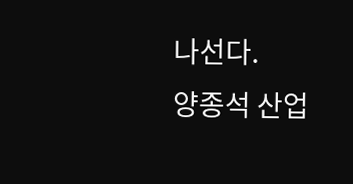나선다.
양종석 산업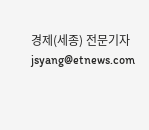경제(세종) 전문기자 jsyang@etnews.com